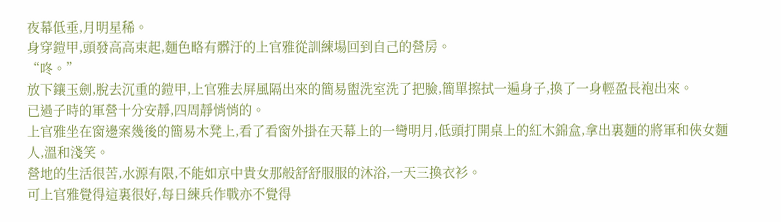夜幕低垂,月明星稀。
身穿鎧甲,頭發高高束起,麵色略有髒汙的上官雅從訓練場回到自己的營房。
“咚。”
放下鑲玉劍,脫去沉重的鎧甲,上官雅去屏風隔出來的簡易盥洗室洗了把臉,簡單擦拭一遍身子,換了一身輕盈長袍出來。
已過子時的軍營十分安靜,四周靜悄悄的。
上官雅坐在窗邊案幾後的簡易木凳上,看了看窗外掛在天幕上的一彎明月,低頭打開桌上的紅木錦盒,拿出裏麵的將軍和俠女麵人,溫和淺笑。
營地的生活很苦,水源有限,不能如京中貴女那般舒舒服服的沐浴,一天三換衣衫。
可上官雅覺得這裏很好,每日練兵作戰亦不覺得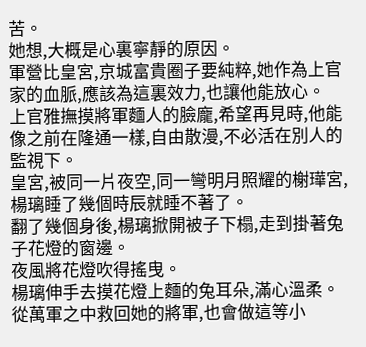苦。
她想,大概是心裏寧靜的原因。
軍營比皇宮,京城富貴圈子要純粹,她作為上官家的血脈,應該為這裏效力,也讓他能放心。
上官雅撫摸將軍麵人的臉龐,希望再見時,他能像之前在隆通一樣,自由散漫,不必活在別人的監視下。
皇宮,被同一片夜空,同一彎明月照耀的榭璍宮,楊璃睡了幾個時辰就睡不著了。
翻了幾個身後,楊璃掀開被子下榻,走到掛著兔子花燈的窗邊。
夜風將花燈吹得搖曳。
楊璃伸手去摸花燈上麵的兔耳朵,滿心溫柔。
從萬軍之中救回她的將軍,也會做這等小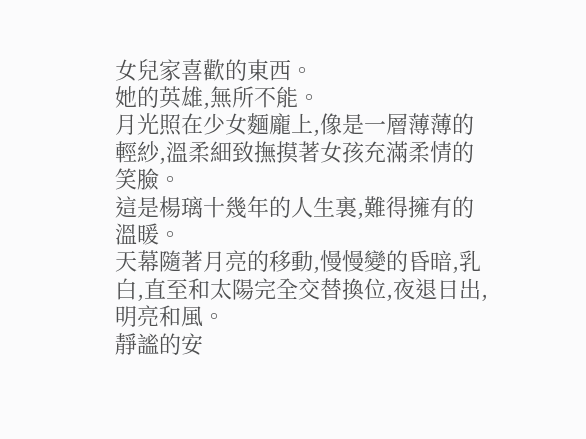女兒家喜歡的東西。
她的英雄,無所不能。
月光照在少女麵龐上,像是一層薄薄的輕紗,溫柔細致撫摸著女孩充滿柔情的笑臉。
這是楊璃十幾年的人生裏,難得擁有的溫暖。
天幕隨著月亮的移動,慢慢變的昏暗,乳白,直至和太陽完全交替換位,夜退日出,明亮和風。
靜謐的安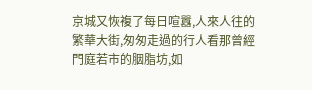京城又恢複了每日喧囂,人來人往的繁華大街,匆匆走過的行人看那曾經門庭若市的胭脂坊,如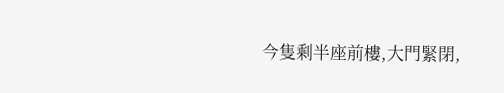今隻剩半座前樓,大門緊閉,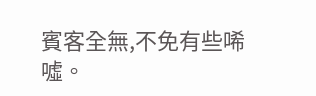賓客全無,不免有些唏噓。